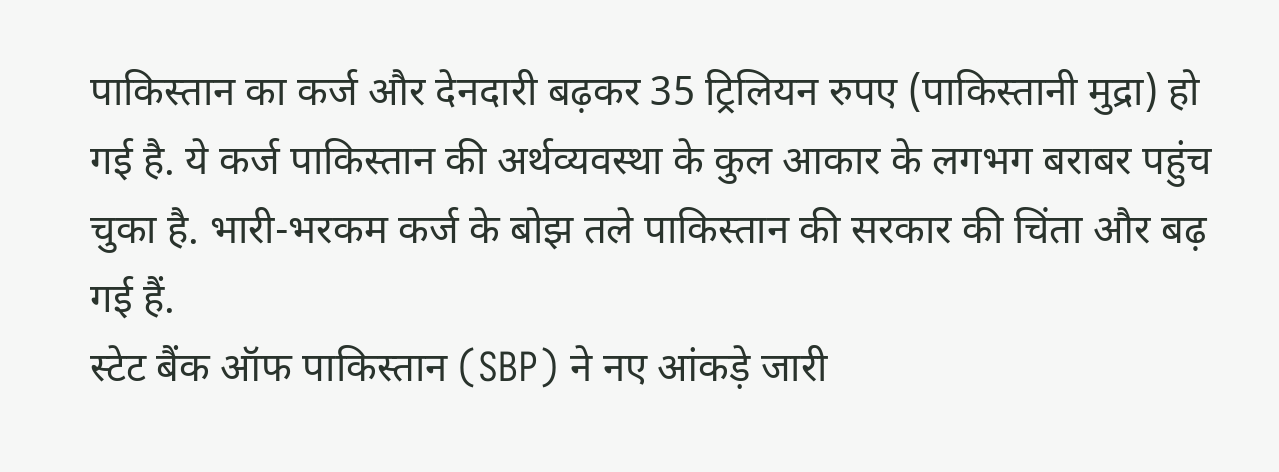पाकिस्तान का कर्ज और देनदारी बढ़कर 35 ट्रिलियन रुपए (पाकिस्तानी मुद्रा) हो गई है. ये कर्ज पाकिस्तान की अर्थव्यवस्था के कुल आकार के लगभग बराबर पहुंच चुका है. भारी-भरकम कर्ज के बोझ तले पाकिस्तान की सरकार की चिंता और बढ़ गई हैं.
स्टेट बैंक ऑफ पाकिस्तान (SBP) ने नए आंकड़े जारी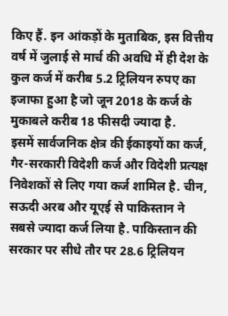किए हैं. इन आंकड़ों के मुताबिक, इस वित्तीय वर्ष में जुलाई से मार्च की अवधि में ही देश के कुल कर्ज में करीब 5.2 ट्रिलियन रुपए का इजाफा हुआ है जो जून 2018 के कर्ज के मुकाबले करीब 18 फीसदी ज्यादा है.
इसमें सार्वजनिक क्षेत्र की ईकाइयों का कर्ज, गैर-सरकारी विदेशी कर्ज और विदेशी प्रत्यक्ष निवेशकों से लिए गया कर्ज शामिल है. चीन, सऊदी अरब और यूएई से पाकिस्तान ने सबसे ज्यादा कर्ज लिया है. पाकिस्तान की सरकार पर सीधे तौर पर 28.6 ट्रिलियन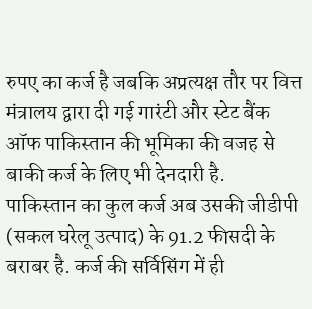रुपए का कर्ज है जबकि अप्रत्यक्ष तौर पर वित्त मंत्रालय द्वारा दी गई गारंटी और स्टेट बैंक ऑफ पाकिस्तान की भूमिका की वजह से बाकी कर्ज के लिए भी देनदारी है.
पाकिस्तान का कुल कर्ज अब उसकी जीडीपी (सकल घरेलू उत्पाद) के 91.2 फीसदी के बराबर है. कर्ज की सर्विसिंग में ही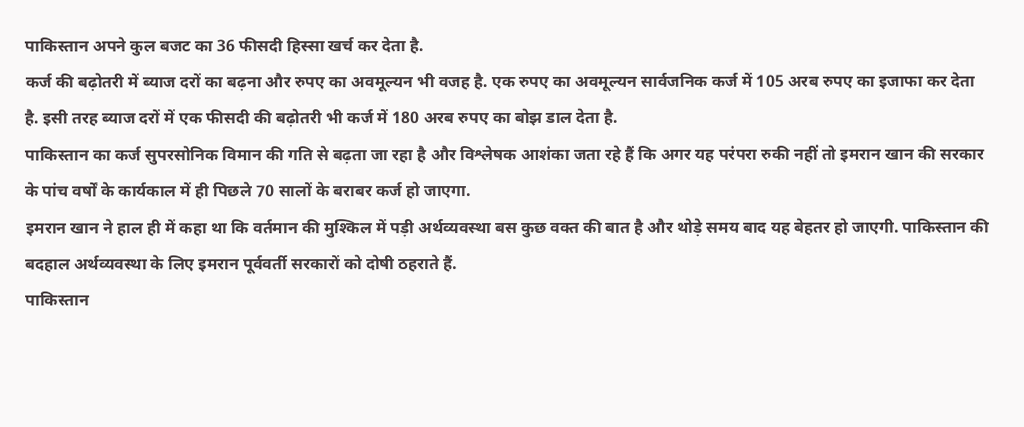पाकिस्तान अपने कुल बजट का 36 फीसदी हिस्सा खर्च कर देता है.
कर्ज की बढ़ोतरी में ब्याज दरों का बढ़ना और रुपए का अवमूल्यन भी वजह है. एक रुपए का अवमूल्यन सार्वजनिक कर्ज में 105 अरब रुपए का इजाफा कर देता है. इसी तरह ब्याज दरों में एक फीसदी की बढ़ोतरी भी कर्ज में 180 अरब रुपए का बोझ डाल देता है.
पाकिस्तान का कर्ज सुपरसोनिक विमान की गति से बढ़ता जा रहा है और विश्लेषक आशंका जता रहे हैं कि अगर यह परंपरा रुकी नहीं तो इमरान खान की सरकार के पांच वर्षों के कार्यकाल में ही पिछले 70 सालों के बराबर कर्ज हो जाएगा.
इमरान खान ने हाल ही में कहा था कि वर्तमान की मुश्किल में पड़ी अर्थव्यवस्था बस कुछ वक्त की बात है और थोड़े समय बाद यह बेहतर हो जाएगी. पाकिस्तान की बदहाल अर्थव्यवस्था के लिए इमरान पूर्ववर्ती सरकारों को दोषी ठहराते हैं.
पाकिस्तान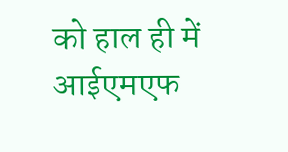को हाल ही में आईएमएफ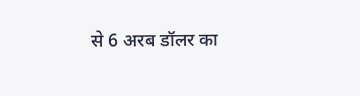से 6 अरब डॉलर का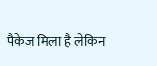पैकेज मिला है लेकिन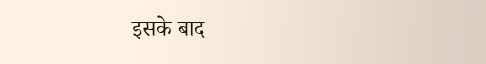इसके बाद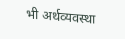भी अर्थव्यवस्था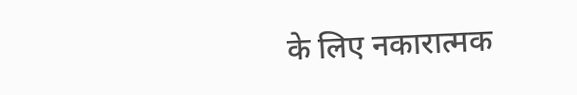के लिए नकारात्मक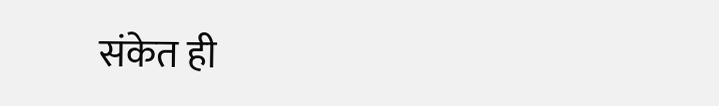संकेत ही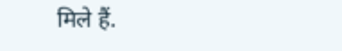मिले हैं.